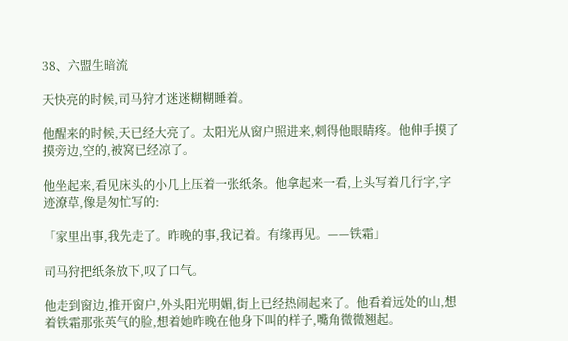38、六盟生暗流

天快亮的时候,司马狩才迷迷糊糊睡着。

他醒来的时候,天已经大亮了。太阳光从窗户照进来,刺得他眼睛疼。他伸手摸了摸旁边,空的,被窝已经凉了。

他坐起来,看见床头的小几上压着一张纸条。他拿起来一看,上头写着几行字,字迹潦草,像是匆忙写的:

「家里出事,我先走了。昨晚的事,我记着。有缘再见。——铁霜」

司马狩把纸条放下,叹了口气。

他走到窗边,推开窗户,外头阳光明媚,街上已经热闹起来了。他看着远处的山,想着铁霜那张英气的脸,想着她昨晚在他身下叫的样子,嘴角微微翘起。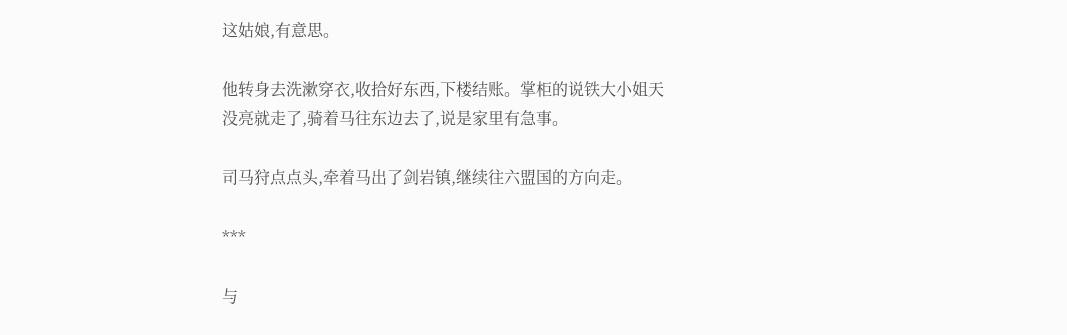这姑娘,有意思。

他转身去洗漱穿衣,收拾好东西,下楼结账。掌柜的说铁大小姐天没亮就走了,骑着马往东边去了,说是家里有急事。

司马狩点点头,牵着马出了剑岩镇,继续往六盟国的方向走。

***

与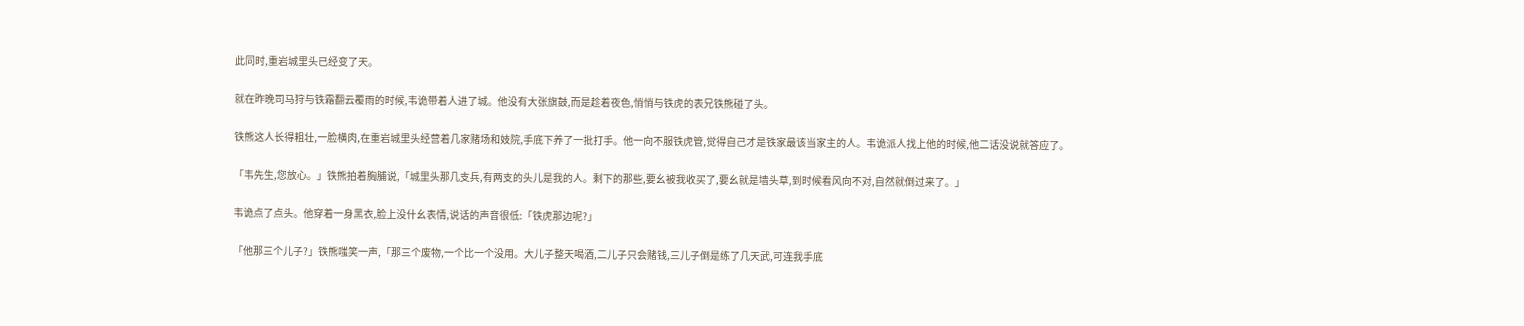此同时,重岩城里头已经变了天。

就在昨晚司马狩与铁霜翻云覆雨的时候,韦诡带着人进了城。他没有大张旗鼓,而是趁着夜色,悄悄与铁虎的表兄铁熊碰了头。

铁熊这人长得粗壮,一脸横肉,在重岩城里头经营着几家赌场和妓院,手底下养了一批打手。他一向不服铁虎管,觉得自己才是铁家最该当家主的人。韦诡派人找上他的时候,他二话没说就答应了。

「韦先生,您放心。」铁熊拍着胸脯说,「城里头那几支兵,有两支的头儿是我的人。剩下的那些,要幺被我收买了,要幺就是墙头草,到时候看风向不对,自然就倒过来了。」

韦诡点了点头。他穿着一身黑衣,脸上没什幺表情,说话的声音很低:「铁虎那边呢?」

「他那三个儿子?」铁熊嗤笑一声,「那三个废物,一个比一个没用。大儿子整天喝酒,二儿子只会赌钱,三儿子倒是练了几天武,可连我手底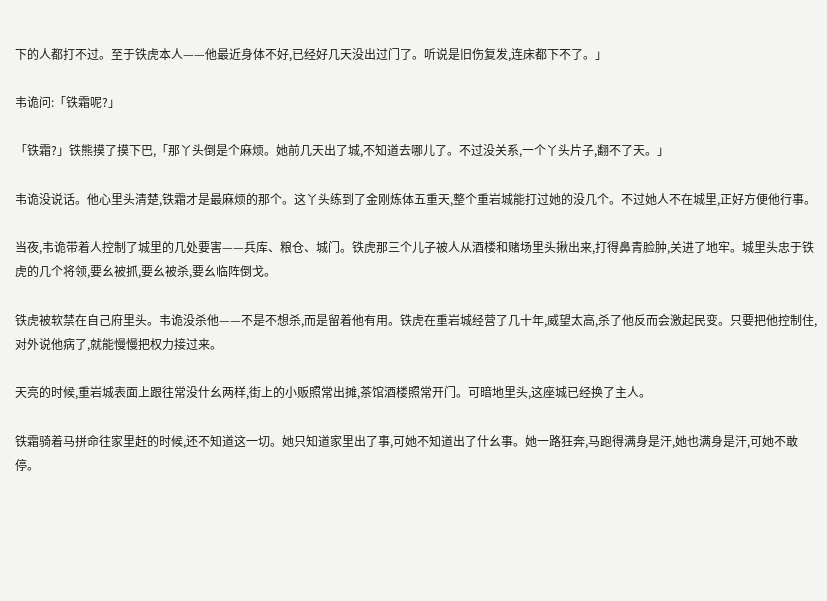下的人都打不过。至于铁虎本人——他最近身体不好,已经好几天没出过门了。听说是旧伤复发,连床都下不了。」

韦诡问:「铁霜呢?」

「铁霜?」铁熊摸了摸下巴,「那丫头倒是个麻烦。她前几天出了城,不知道去哪儿了。不过没关系,一个丫头片子,翻不了天。」

韦诡没说话。他心里头清楚,铁霜才是最麻烦的那个。这丫头练到了金刚炼体五重天,整个重岩城能打过她的没几个。不过她人不在城里,正好方便他行事。

当夜,韦诡带着人控制了城里的几处要害——兵库、粮仓、城门。铁虎那三个儿子被人从酒楼和赌场里头揪出来,打得鼻青脸肿,关进了地牢。城里头忠于铁虎的几个将领,要幺被抓,要幺被杀,要幺临阵倒戈。

铁虎被软禁在自己府里头。韦诡没杀他——不是不想杀,而是留着他有用。铁虎在重岩城经营了几十年,威望太高,杀了他反而会激起民变。只要把他控制住,对外说他病了,就能慢慢把权力接过来。

天亮的时候,重岩城表面上跟往常没什幺两样,街上的小贩照常出摊,茶馆酒楼照常开门。可暗地里头,这座城已经换了主人。

铁霜骑着马拼命往家里赶的时候,还不知道这一切。她只知道家里出了事,可她不知道出了什幺事。她一路狂奔,马跑得满身是汗,她也满身是汗,可她不敢停。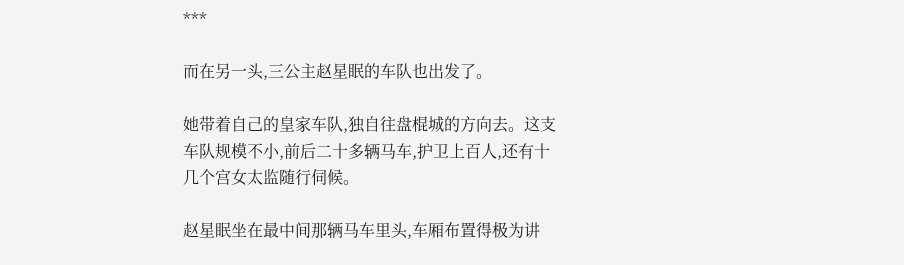***

而在另一头,三公主赵星眠的车队也出发了。

她带着自己的皇家车队,独自往盘棍城的方向去。这支车队规模不小,前后二十多辆马车,护卫上百人,还有十几个宫女太监随行伺候。

赵星眠坐在最中间那辆马车里头,车厢布置得极为讲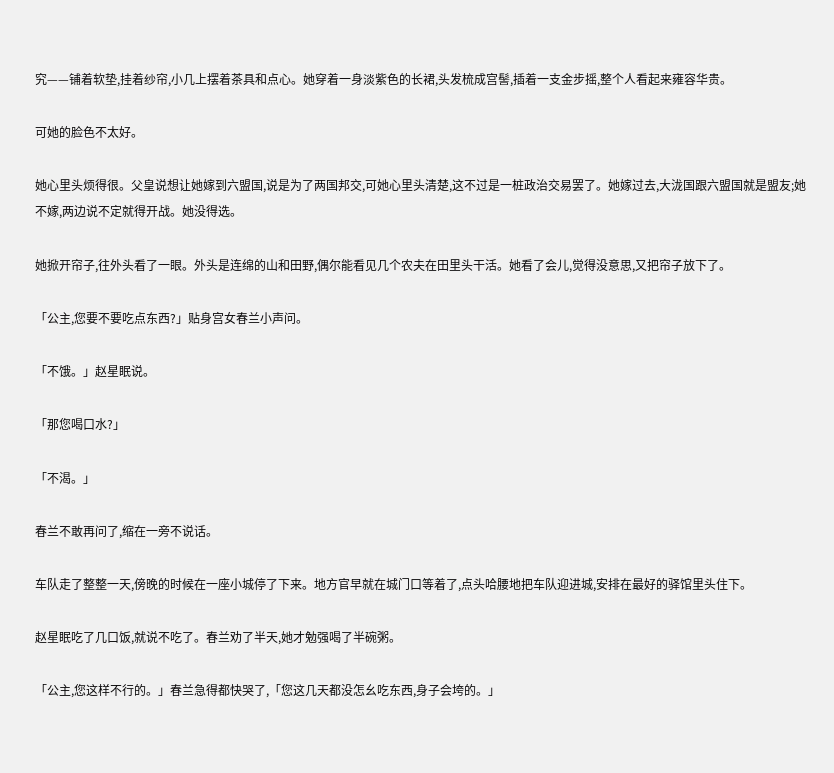究——铺着软垫,挂着纱帘,小几上摆着茶具和点心。她穿着一身淡紫色的长裙,头发梳成宫髻,插着一支金步摇,整个人看起来雍容华贵。

可她的脸色不太好。

她心里头烦得很。父皇说想让她嫁到六盟国,说是为了两国邦交,可她心里头清楚,这不过是一桩政治交易罢了。她嫁过去,大泷国跟六盟国就是盟友;她不嫁,两边说不定就得开战。她没得选。

她掀开帘子,往外头看了一眼。外头是连绵的山和田野,偶尔能看见几个农夫在田里头干活。她看了会儿,觉得没意思,又把帘子放下了。

「公主,您要不要吃点东西?」贴身宫女春兰小声问。

「不饿。」赵星眠说。

「那您喝口水?」

「不渴。」

春兰不敢再问了,缩在一旁不说话。

车队走了整整一天,傍晚的时候在一座小城停了下来。地方官早就在城门口等着了,点头哈腰地把车队迎进城,安排在最好的驿馆里头住下。

赵星眠吃了几口饭,就说不吃了。春兰劝了半天,她才勉强喝了半碗粥。

「公主,您这样不行的。」春兰急得都快哭了,「您这几天都没怎幺吃东西,身子会垮的。」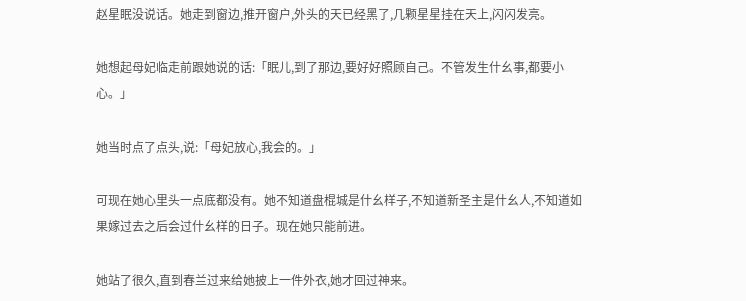赵星眠没说话。她走到窗边,推开窗户,外头的天已经黑了,几颗星星挂在天上,闪闪发亮。

她想起母妃临走前跟她说的话:「眠儿,到了那边,要好好照顾自己。不管发生什幺事,都要小心。」

她当时点了点头,说:「母妃放心,我会的。」

可现在她心里头一点底都没有。她不知道盘棍城是什幺样子,不知道新圣主是什幺人,不知道如果嫁过去之后会过什幺样的日子。现在她只能前进。

她站了很久,直到春兰过来给她披上一件外衣,她才回过神来。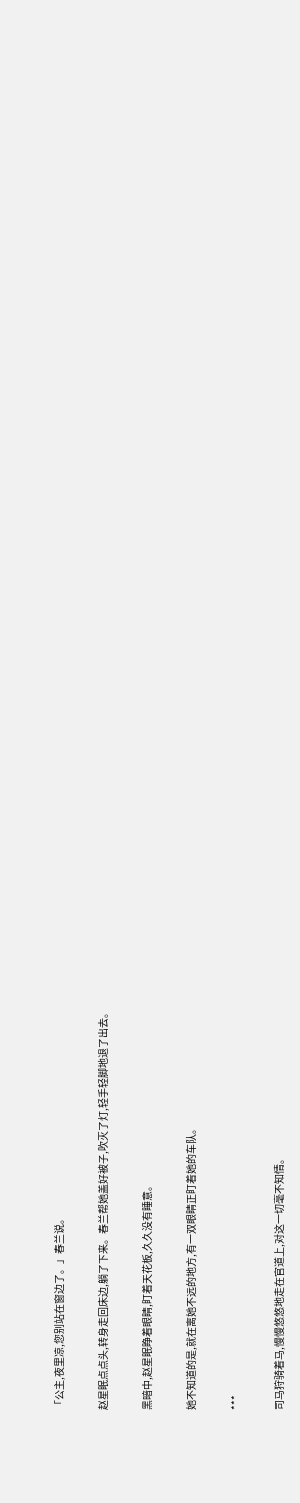「公主,夜里凉,您别站在窗边了。」春兰说。

赵星眠点点头,转身走回床边,躺了下来。春兰帮她盖好被子,吹灭了灯,轻手轻脚地退了出去。

黑暗中,赵星眠睁着眼睛,盯着天花板,久久没有睡意。

她不知道的是,就在离她不远的地方,有一双眼睛正盯着她的车队。

***

司马狩骑着马,慢慢悠悠地走在官道上,对这一切毫不知情。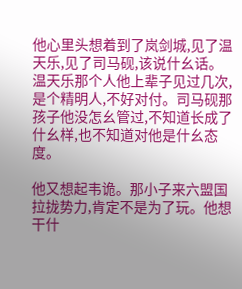他心里头想着到了岚剑城,见了温天乐,见了司马砚,该说什幺话。温天乐那个人他上辈子见过几次,是个精明人,不好对付。司马砚那孩子他没怎幺管过,不知道长成了什幺样,也不知道对他是什幺态度。

他又想起韦诡。那小子来六盟国拉拢势力,肯定不是为了玩。他想干什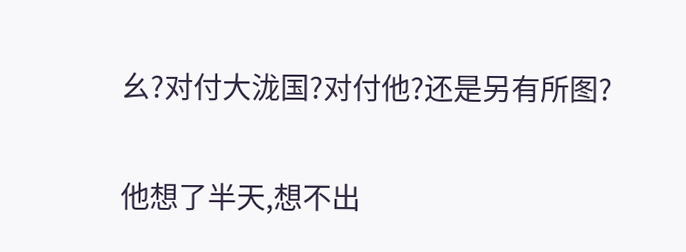幺?对付大泷国?对付他?还是另有所图?

他想了半天,想不出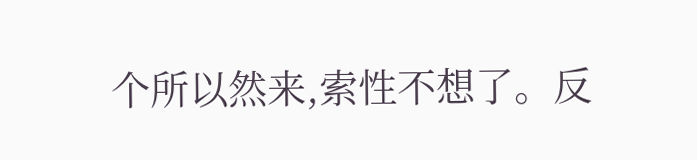个所以然来,索性不想了。反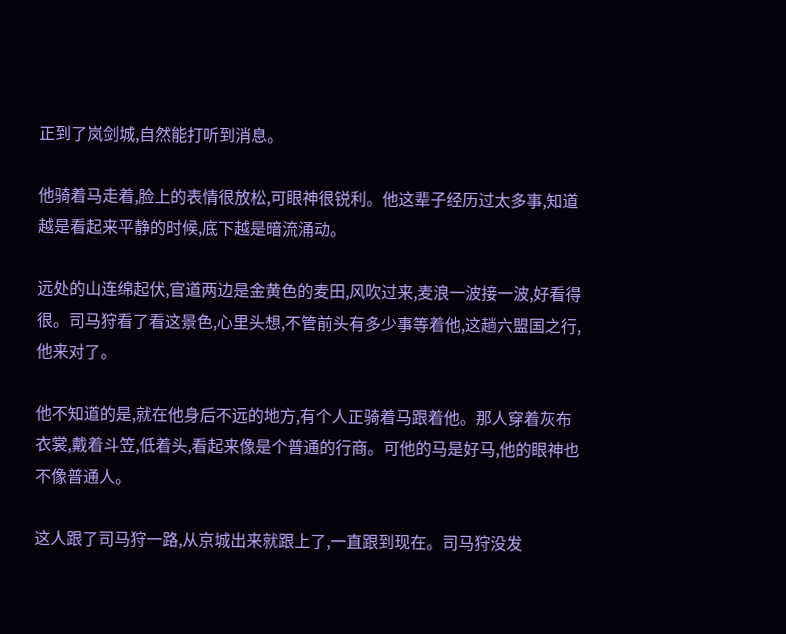正到了岚剑城,自然能打听到消息。

他骑着马走着,脸上的表情很放松,可眼神很锐利。他这辈子经历过太多事,知道越是看起来平静的时候,底下越是暗流涌动。

远处的山连绵起伏,官道两边是金黄色的麦田,风吹过来,麦浪一波接一波,好看得很。司马狩看了看这景色,心里头想,不管前头有多少事等着他,这趟六盟国之行,他来对了。

他不知道的是,就在他身后不远的地方,有个人正骑着马跟着他。那人穿着灰布衣裳,戴着斗笠,低着头,看起来像是个普通的行商。可他的马是好马,他的眼神也不像普通人。

这人跟了司马狩一路,从京城出来就跟上了,一直跟到现在。司马狩没发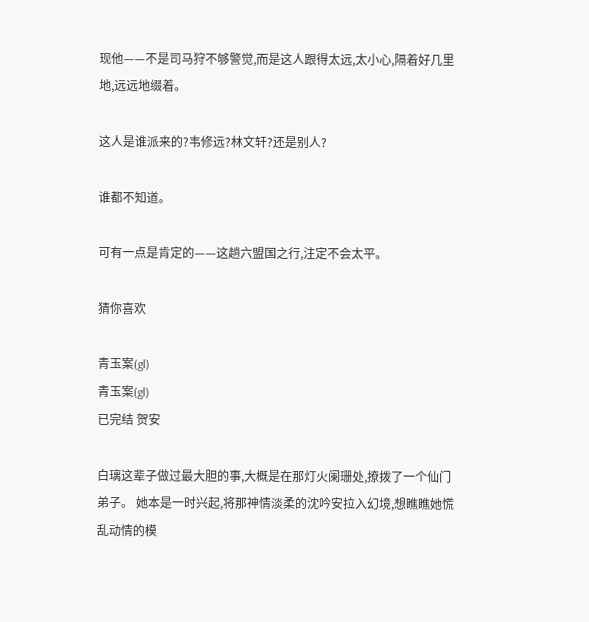现他——不是司马狩不够警觉,而是这人跟得太远,太小心,隔着好几里地,远远地缀着。

这人是谁派来的?韦修远?林文轩?还是别人?

谁都不知道。

可有一点是肯定的——这趟六盟国之行,注定不会太平。

猜你喜欢

青玉案(gl)
青玉案(gl)
已完结 贺安

白璃这辈子做过最大胆的事,大概是在那灯火阑珊处,撩拨了一个仙门弟子。 她本是一时兴起,将那神情淡柔的沈吟安拉入幻境,想瞧瞧她慌乱动情的模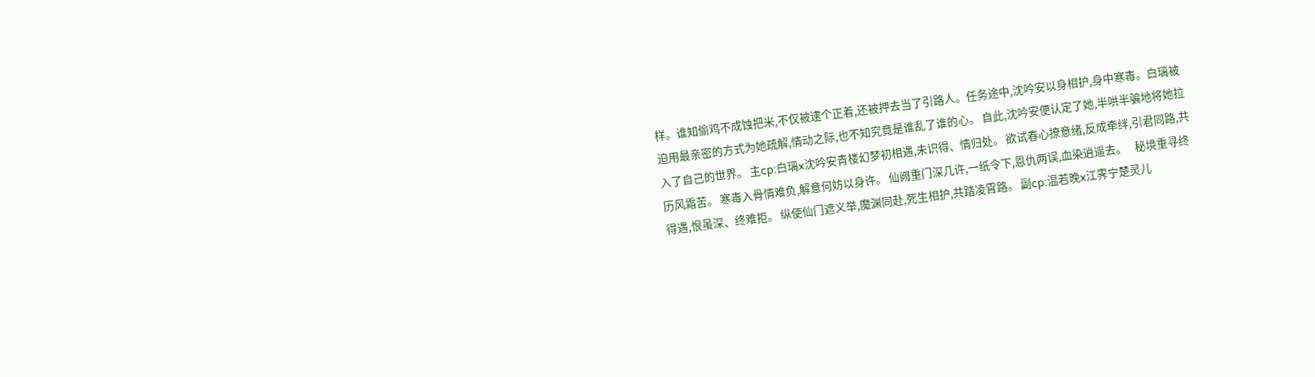样。谁知偷鸡不成蚀把米,不仅被逮个正着,还被押去当了引路人。任务途中,沈吟安以身相护,身中寒毒。白璃被迫用最亲密的方式为她疏解,情动之际,也不知究竟是谁乱了谁的心。 自此,沈吟安便认定了她,半哄半骗地将她拉入了自己的世界。 主cp:白璃x沈吟安青楼幻梦初相遇,未识得、情归处。 欲试春心撩意绪,反成牵绊,引君同路,共历风霜苦。 寒毒入骨情难负,解意何妨以身许。 仙阙重门深几许,一纸令下,恩仇两误,血染逍遥去。    秘境重寻终得遇,恨虽深、终难拒。 纵使仙门遮义举,魔渊同赴,死生相护,共踏凌霄路。 副cp:温若晚x江霁宁楚灵儿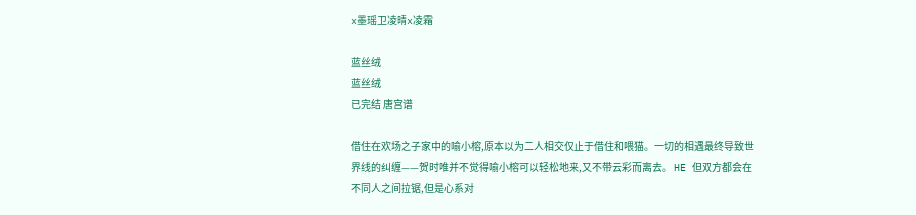x墨瑶卫凌晴x凌霜

蓝丝绒
蓝丝绒
已完结 唐宫谱

借住在欢场之子家中的喻小榕,原本以为二人相交仅止于借住和喂猫。一切的相遇最终导致世界线的纠缠——贺时唯并不觉得喻小榕可以轻松地来,又不带云彩而离去。 HE 但双方都会在不同人之间拉锯,但是心系对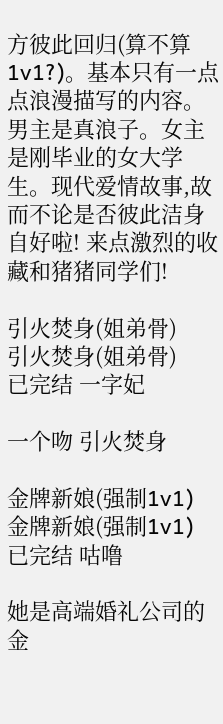方彼此回归(算不算1v1?)。基本只有一点点浪漫描写的内容。 男主是真浪子。女主是刚毕业的女大学生。现代爱情故事,故而不论是否彼此洁身自好啦! 来点激烈的收藏和猪猪同学们!

引火焚身(姐弟骨)
引火焚身(姐弟骨)
已完结 一字妃

一个吻 引火焚身

金牌新娘(强制1v1)
金牌新娘(强制1v1)
已完结 咕噜

她是高端婚礼公司的金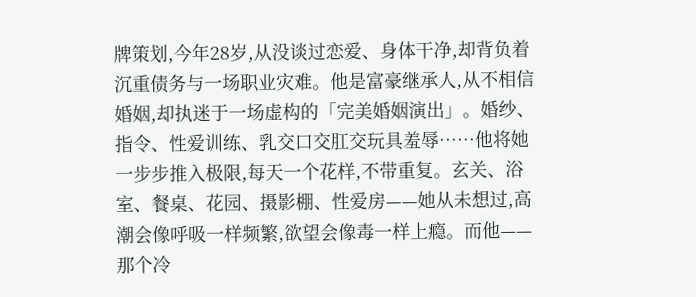牌策划,今年28岁,从没谈过恋爱、身体干净,却背负着沉重债务与一场职业灾难。他是富豪继承人,从不相信婚姻,却执迷于一场虚构的「完美婚姻演出」。婚纱、指令、性爱训练、乳交口交肛交玩具羞辱……他将她一步步推入极限,每天一个花样,不带重复。玄关、浴室、餐桌、花园、摄影棚、性爱房——她从未想过,高潮会像呼吸一样频繁,欲望会像毒一样上瘾。而他——那个冷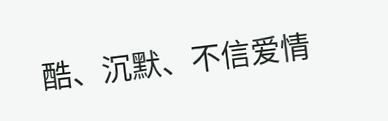酷、沉默、不信爱情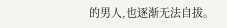的男人,也逐渐无法自拔。